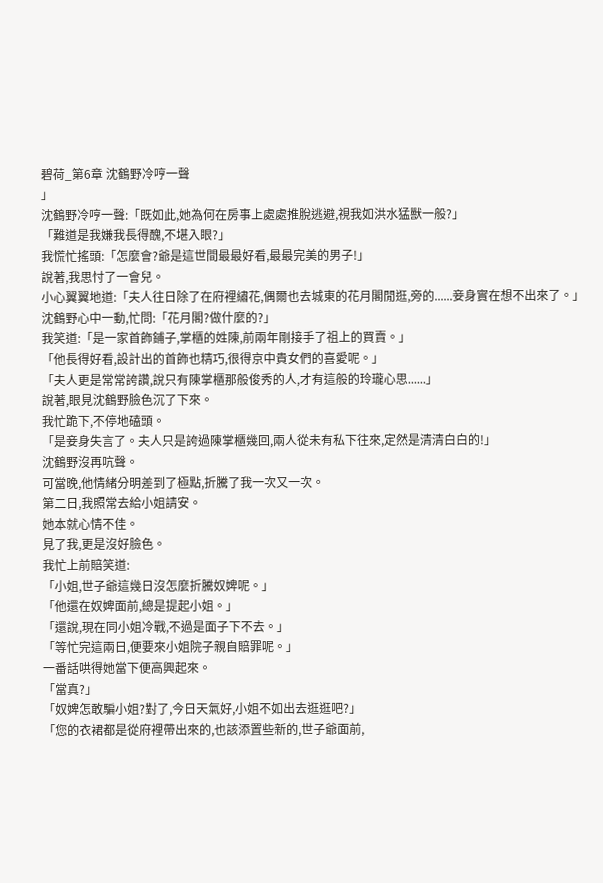碧荷_第6章 沈鶴野冷哼一聲
」
沈鶴野冷哼一聲:「既如此,她為何在房事上處處推脫逃避,視我如洪水猛獸一般?」
「難道是我嫌我長得醜,不堪入眼?」
我慌忙搖頭:「怎麼會?爺是這世間最最好看,最最完美的男子!」
說著,我思忖了一會兒。
小心翼翼地道:「夫人往日除了在府裡繡花,偶爾也去城東的花月閣閒逛,旁的......妾身實在想不出來了。」
沈鶴野心中一動,忙問:「花月閣?做什麼的?」
我笑道:「是一家首飾鋪子,掌櫃的姓陳,前兩年剛接手了祖上的買賣。」
「他長得好看,設計出的首飾也精巧,很得京中貴女們的喜愛呢。」
「夫人更是常常誇讚,說只有陳掌櫃那般俊秀的人,才有這般的玲瓏心思......」
說著,眼見沈鶴野臉色沉了下來。
我忙跪下,不停地磕頭。
「是妾身失言了。夫人只是誇過陳掌櫃幾回,兩人從未有私下往來,定然是清清白白的!」
沈鶴野沒再吭聲。
可當晚,他情緒分明差到了極點,折騰了我一次又一次。
第二日,我照常去給小姐請安。
她本就心情不佳。
見了我,更是沒好臉色。
我忙上前賠笑道:
「小姐,世子爺這幾日沒怎麼折騰奴婢呢。」
「他還在奴婢面前,總是提起小姐。」
「還說,現在同小姐冷戰,不過是面子下不去。」
「等忙完這兩日,便要來小姐院子親自賠罪呢。」
一番話哄得她當下便高興起來。
「當真?」
「奴婢怎敢騙小姐?對了,今日天氣好,小姐不如出去逛逛吧?」
「您的衣裙都是從府裡帶出來的,也該添置些新的,世子爺面前,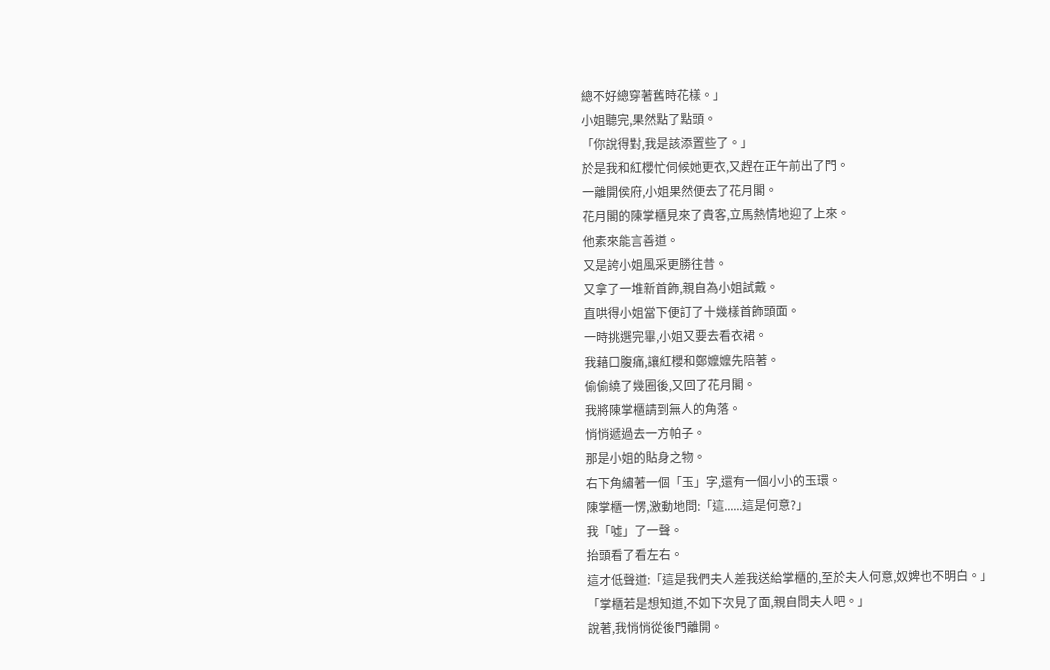總不好總穿著舊時花樣。」
小姐聽完,果然點了點頭。
「你說得對,我是該添置些了。」
於是我和紅櫻忙伺候她更衣,又趕在正午前出了門。
一離開侯府,小姐果然便去了花月閣。
花月閣的陳掌櫃見來了貴客,立馬熱情地迎了上來。
他素來能言善道。
又是誇小姐風采更勝往昔。
又拿了一堆新首飾,親自為小姐試戴。
直哄得小姐當下便訂了十幾樣首飾頭面。
一時挑選完畢,小姐又要去看衣裙。
我藉口腹痛,讓紅櫻和鄭嬤嬤先陪著。
偷偷繞了幾圈後,又回了花月閣。
我將陳掌櫃請到無人的角落。
悄悄遞過去一方帕子。
那是小姐的貼身之物。
右下角繡著一個「玉」字,還有一個小小的玉環。
陳掌櫃一愣,激動地問:「這......這是何意?」
我「噓」了一聲。
抬頭看了看左右。
這才低聲道:「這是我們夫人差我送給掌櫃的,至於夫人何意,奴婢也不明白。」
「掌櫃若是想知道,不如下次見了面,親自問夫人吧。」
說著,我悄悄從後門離開。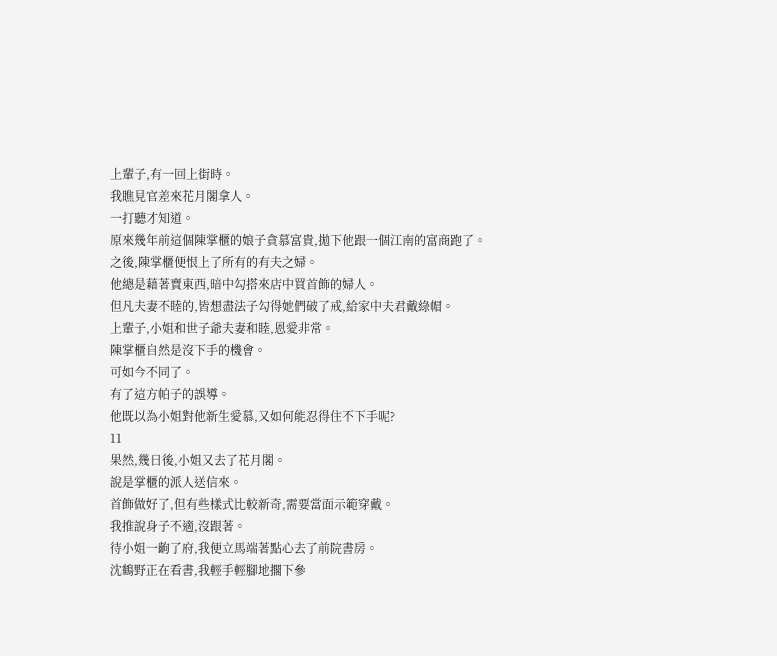上輩子,有一回上街時。
我瞧見官差來花月閣拿人。
一打聽才知道。
原來幾年前這個陳掌櫃的娘子貪慕富貴,拋下他跟一個江南的富商跑了。
之後,陳掌櫃便恨上了所有的有夫之婦。
他總是藉著賣東西,暗中勾搭來店中買首飾的婦人。
但凡夫妻不睦的,皆想盡法子勾得她們破了戒,給家中夫君戴綠帽。
上輩子,小姐和世子爺夫妻和睦,恩愛非常。
陳掌櫃自然是沒下手的機會。
可如今不同了。
有了這方帕子的誤導。
他既以為小姐對他新生愛慕,又如何能忍得住不下手呢?
11
果然,幾日後,小姐又去了花月閣。
說是掌櫃的派人送信來。
首飾做好了,但有些樣式比較新奇,需要當面示範穿戴。
我推說身子不適,沒跟著。
待小姐一齣了府,我便立馬端著點心去了前院書房。
沈鶴野正在看書,我輕手輕腳地擱下參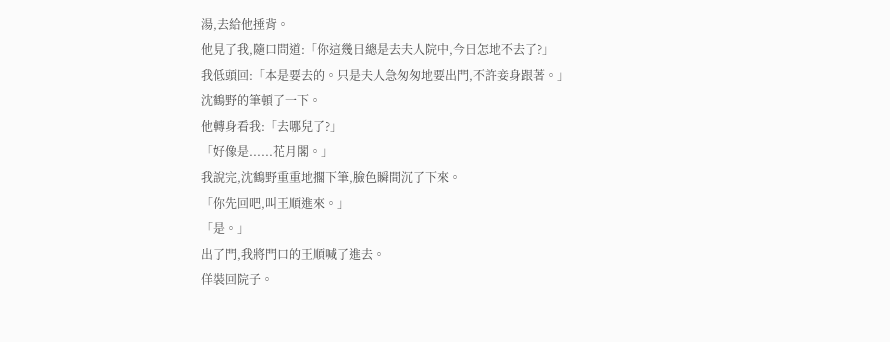湯,去給他捶背。
他見了我,隨口問道:「你這幾日總是去夫人院中,今日怎地不去了?」
我低頭回:「本是要去的。只是夫人急匆匆地要出門,不許妾身跟著。」
沈鶴野的筆頓了一下。
他轉身看我:「去哪兒了?」
「好像是......花月閣。」
我說完,沈鶴野重重地擱下筆,臉色瞬間沉了下來。
「你先回吧,叫王順進來。」
「是。」
出了門,我將門口的王順喊了進去。
佯裝回院子。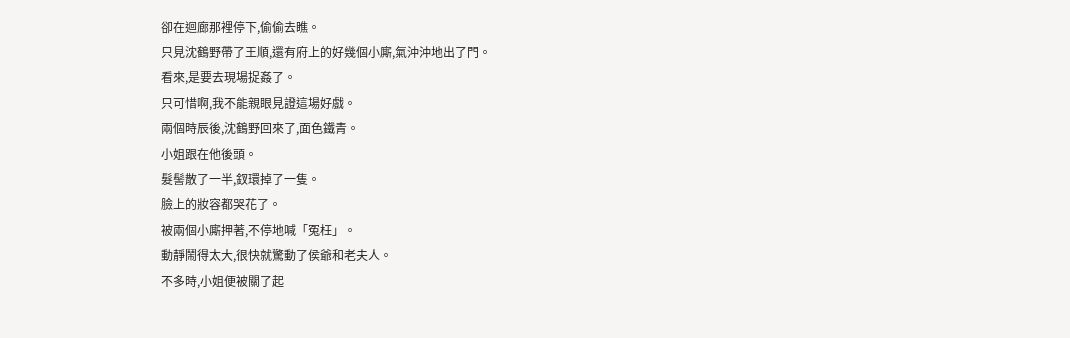卻在迴廊那裡停下,偷偷去瞧。
只見沈鶴野帶了王順,還有府上的好幾個小廝,氣沖沖地出了門。
看來,是要去現場捉姦了。
只可惜啊,我不能親眼見證這場好戲。
兩個時辰後,沈鶴野回來了,面色鐵青。
小姐跟在他後頭。
髮髻散了一半,釵環掉了一隻。
臉上的妝容都哭花了。
被兩個小廝押著,不停地喊「冤枉」。
動靜鬧得太大,很快就驚動了侯爺和老夫人。
不多時,小姐便被關了起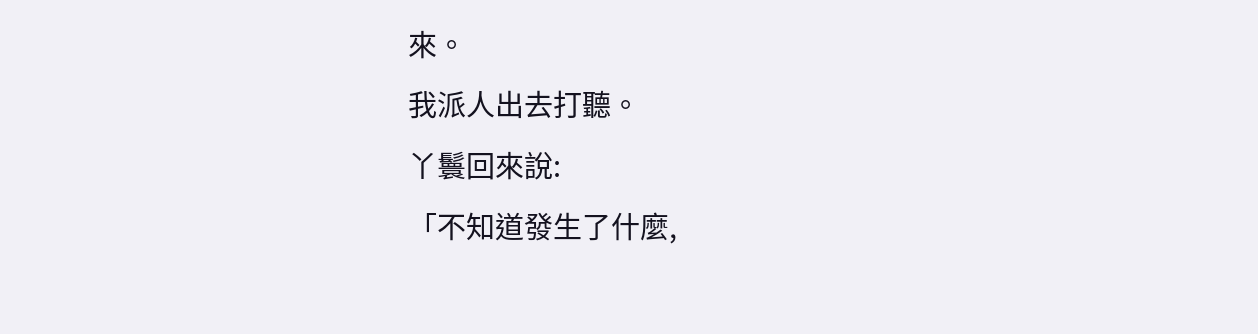來。
我派人出去打聽。
丫鬟回來說:
「不知道發生了什麼,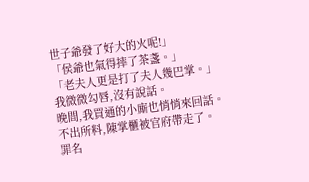世子爺發了好大的火呢!」
「侯爺也氣得摔了茶盞。」
「老夫人更是打了夫人幾巴掌。」
我微微勾唇,沒有說話。
晚間,我買通的小廝也悄悄來回話。
不出所料,陳掌櫃被官府帶走了。
罪名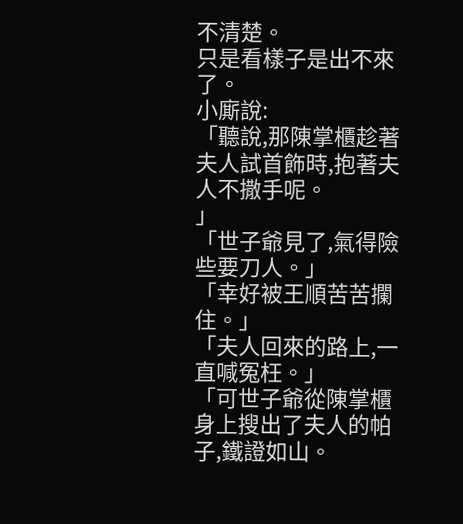不清楚。
只是看樣子是出不來了。
小廝說:
「聽說,那陳掌櫃趁著夫人試首飾時,抱著夫人不撒手呢。
」
「世子爺見了,氣得險些要刀人。」
「幸好被王順苦苦攔住。」
「夫人回來的路上,一直喊冤枉。」
「可世子爺從陳掌櫃身上搜出了夫人的帕子,鐵證如山。